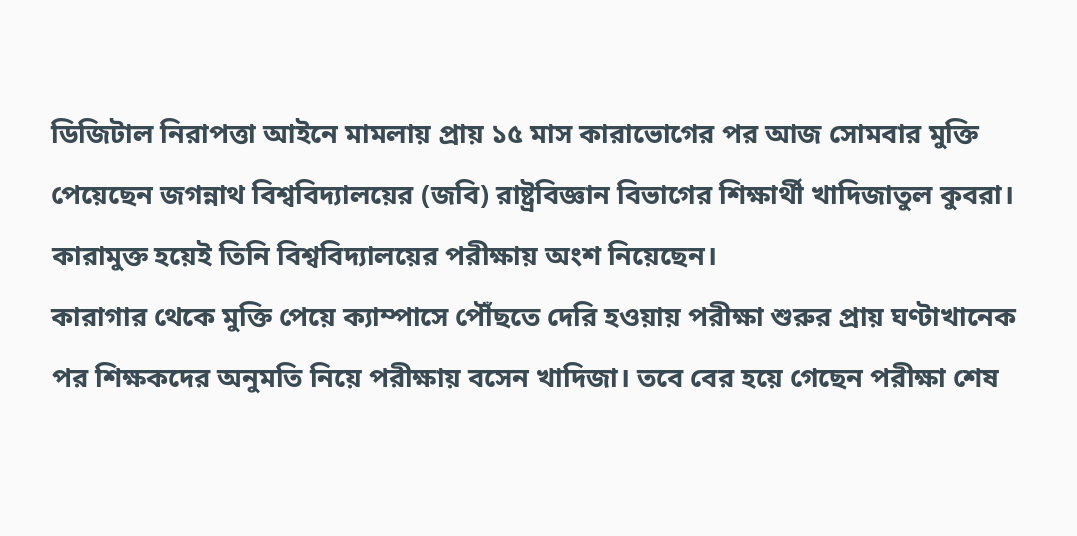ডিজিটাল নিরাপত্তা আইনে মামলায় প্রায় ১৫ মাস কারাভোগের পর আজ সোমবার মুক্তি পেয়েছেন জগন্নাথ বিশ্ববিদ্যালয়ের (জবি) রাষ্ট্রবিজ্ঞান বিভাগের শিক্ষার্থী খাদিজাতুল কুবরা। কারামুক্ত হয়েই তিনি বিশ্ববিদ্যালয়ের পরীক্ষায় অংশ নিয়েছেন।
কারাগার থেকে মুক্তি পেয়ে ক্যাম্পাসে পৌঁছতে দেরি হওয়ায় পরীক্ষা শুরুর প্রায় ঘণ্টাখানেক পর শিক্ষকদের অনুমতি নিয়ে পরীক্ষায় বসেন খাদিজা। তবে বের হয়ে গেছেন পরীক্ষা শেষ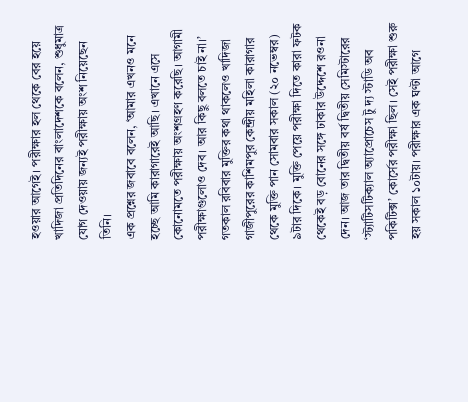হওয়ার আগেই। পরীক্ষার হল থেকে বের হয়ে খাদিজা প্রতিদিনের বাংলাদেশকে বলেন, শুধুমাত্র যোগ দেওয়ায় জন্যই পরীক্ষায় অংশ নিয়েছেন তিনি।
এক প্রশ্নের জবাবে বলেন, ‘আমার এখনও মনে হচ্ছে আমি কারাগারেই আছি। এখানে এসে কোনোমতে পরীক্ষায় অংশগ্রহণ করেছি। আগামী পরীক্ষাগুলোও দেব। আর কিছু বলতে চাই না।’
গতকাল রবিবার মুক্তির কথা থাকলেও খাদিজা গাজীপুরের কাশিমপুর কেন্দ্রীয় মহিলা কারাগার থেকে মুক্তি পান সোমবার সকাল (২০ নভেম্বর) ৯টার দিকে। মুক্তি পেয়ে পরীক্ষা দিতে কারা ফটক থেকেই বড় বোনের সঙ্গে ঢাকার উদ্দেশে রওনা দেন। আজ তার দ্বিতীয় বর্ষ দ্বিতীয় সেমিস্টারের ‘স্ট্যাটিসটিক্যাল অ্যাপ্রোচেস টু দ্য স্টাডি অব পকিটিক্স’ কোর্সের পরীক্ষা ছিল। সেই পরীক্ষা শুরু হয় সকাল ১০টায়। পরীক্ষার এক ঘণ্টা আগে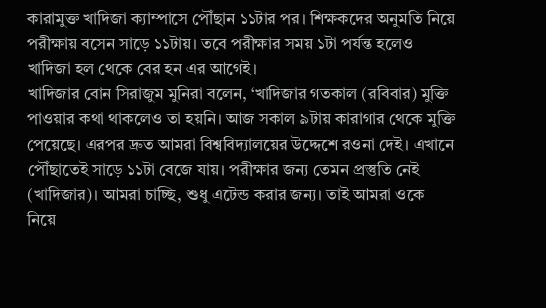কারামুক্ত খাদিজা ক্যাম্পাসে পৌঁছান ১১টার পর। শিক্ষকদের অনুমতি নিয়ে পরীক্ষায় বসেন সাড়ে ১১টায়। তবে পরীক্ষার সময় ১টা পর্যন্ত হলেও খাদিজা হল থেকে বের হন এর আগেই।
খাদিজার বোন সিরাজুম মুনিরা বলেন, ‘খাদিজার গতকাল (রবিবার) মুক্তি পাওয়ার কথা থাকলেও তা হয়নি। আজ সকাল ৯টায় কারাগার থেকে মুক্তি পেয়েছে। এরপর দ্রুত আমরা বিশ্ববিদ্যালয়ের উদ্দেশে রওনা দেই। এখানে পৌঁছাতেই সাড়ে ১১টা বেজে যায়। পরীক্ষার জন্য তেমন প্রস্তুতি নেই (খাদিজার)। আমরা চাচ্ছি, শুধু এটেন্ড করার জন্য। তাই আমরা ওকে নিয়ে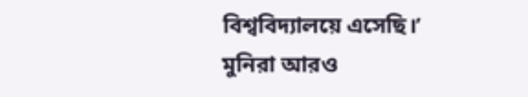বিশ্ববিদ্যালয়ে এসেছি।’
মুনিরা আরও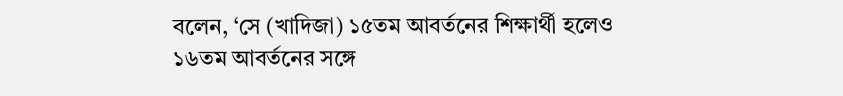বলেন, ‘সে (খাদিজা) ১৫তম আবর্তনের শিক্ষার্থী হলেও ১৬তম আবর্তনের সঙ্গে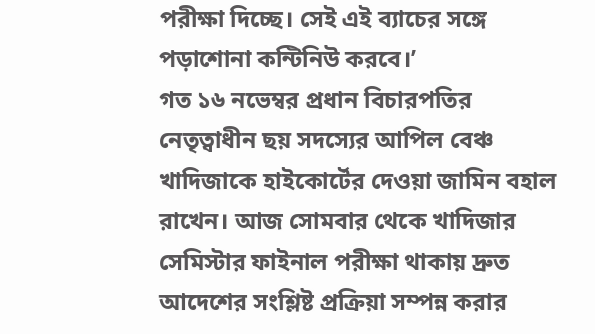পরীক্ষা দিচ্ছে। সেই এই ব্যাচের সঙ্গে পড়াশোনা কন্টিনিউ করবে।’
গত ১৬ নভেম্বর প্রধান বিচারপতির নেতৃত্বাধীন ছয় সদস্যের আপিল বেঞ্চ খাদিজাকে হাইকোর্টের দেওয়া জামিন বহাল রাখেন। আজ সোমবার থেকে খাদিজার সেমিস্টার ফাইনাল পরীক্ষা থাকায় দ্রুত আদেশের সংশ্লিষ্ট প্রক্রিয়া সম্পন্ন করার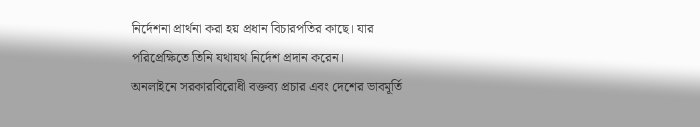নির্দেশনা প্রার্থনা করা হয় প্রধান বিচারপতির কাছে। যার পরিপ্রেক্ষিতে তিনি যথাযথ নির্দেশ প্রদান করেন।
অনলাইনে সরকারবিরোধী বক্তব্য প্রচার এবং দেশের ভাবমূর্তি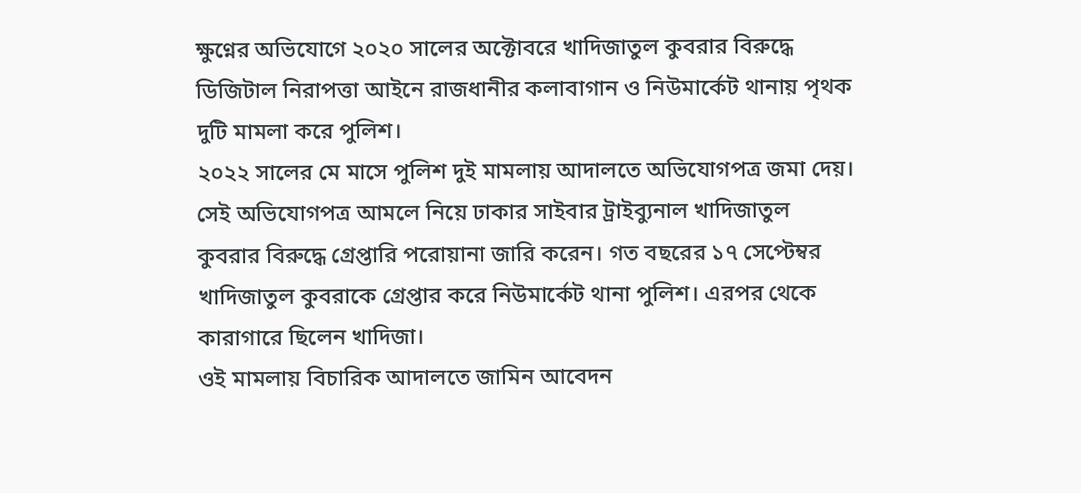ক্ষুণ্নের অভিযোগে ২০২০ সালের অক্টোবরে খাদিজাতুল কুবরার বিরুদ্ধে ডিজিটাল নিরাপত্তা আইনে রাজধানীর কলাবাগান ও নিউমার্কেট থানায় পৃথক দুটি মামলা করে পুলিশ।
২০২২ সালের মে মাসে পুলিশ দুই মামলায় আদালতে অভিযোগপত্র জমা দেয়। সেই অভিযোগপত্র আমলে নিয়ে ঢাকার সাইবার ট্রাইব্যুনাল খাদিজাতুল কুবরার বিরুদ্ধে গ্রেপ্তারি পরোয়ানা জারি করেন। গত বছরের ১৭ সেপ্টেম্বর খাদিজাতুল কুবরাকে গ্রেপ্তার করে নিউমার্কেট থানা পুলিশ। এরপর থেকে কারাগারে ছিলেন খাদিজা।
ওই মামলায় বিচারিক আদালতে জামিন আবেদন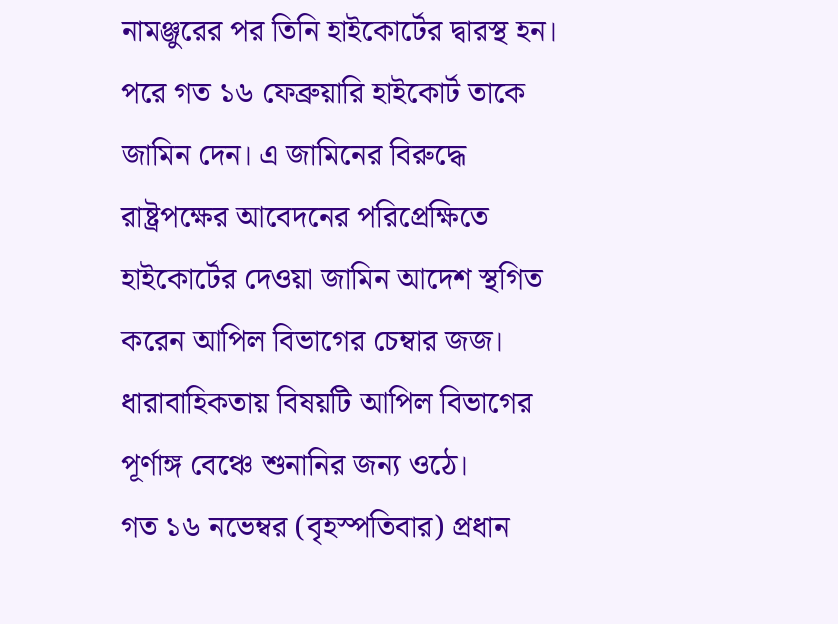নামঞ্জুরের পর তিনি হাইকোর্টের দ্বারস্থ হন। পরে গত ১৬ ফেব্রুয়ারি হাইকোর্ট তাকে জামিন দেন। এ জামিনের বিরুদ্ধে রাষ্ট্রপক্ষের আবেদনের পরিপ্রেক্ষিতে হাইকোর্টের দেওয়া জামিন আদেশ স্থগিত করেন আপিল বিভাগের চেম্বার জজ। ধারাবাহিকতায় বিষয়টি আপিল বিভাগের পূর্ণাঙ্গ বেঞ্চে শুনানির জন্য ওঠে।
গত ১৬ নভেম্বর (বৃহস্পতিবার) প্রধান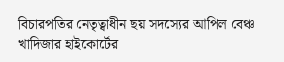বিচারপতির নেতৃত্বাধীন ছয় সদস্যের আপিল বেঞ্চ খাদিজার হাইকোর্টের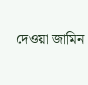দেওয়া জামিন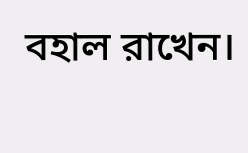বহাল রাখেন।